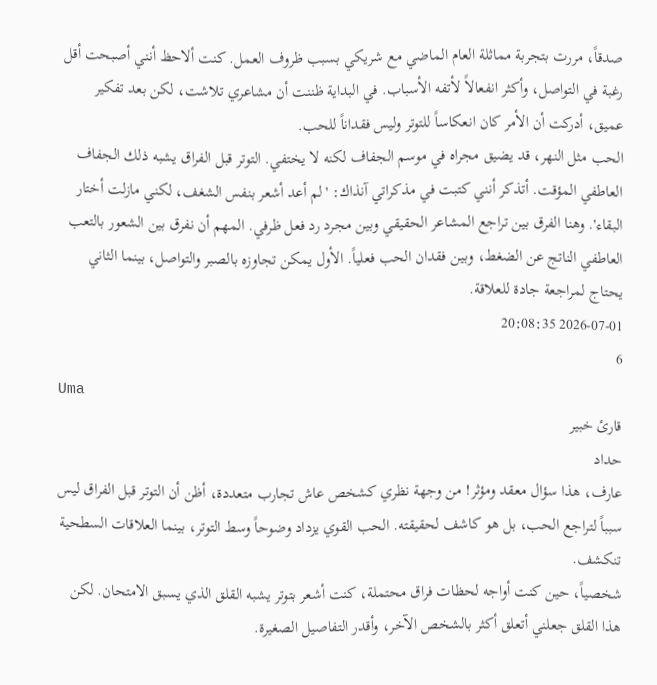صدقاً، مررت بتجربة مماثلة العام الماضي مع شريكي بسبب ظروف العمل. كنت ألاحظ أنني أصبحت أقل رغبة في التواصل، وأكثر انفعالاً لأتفه الأسباب. في البداية ظننت أن مشاعري تلاشت، لكن بعد تفكير عميق، أدركت أن الأمر كان انعكاساً للتوتر وليس فقداناً للحب.
الحب مثل النهر، قد يضيق مجراه في موسم الجفاف لكنه لا يختفي. التوتر قبل الفراق يشبه ذلك الجفاف العاطفي المؤقت. أتذكر أنني كتبت في مذكراتي آنذاك: 'لم أعد أشعر بنفس الشغف، لكني مازلت أختار البقاء'. وهنا الفرق بين تراجع المشاعر الحقيقي وبين مجرد رد فعل ظرفي. المهم أن نفرق بين الشعور بالتعب العاطفي الناتج عن الضغط، وبين فقدان الحب فعلياً. الأول يمكن تجاوزه بالصبر والتواصل، بينما الثاني يحتاج لمراجعة جادة للعلاقة.
2026-07-01 20:08:35
6
Uma
قارئ خبير
حداد
عارف، هذا سؤال معقد ومؤثر! من وجهة نظري كشخص عاش تجارب متعددة، أظن أن التوتر قبل الفراق ليس سبباً لتراجع الحب، بل هو كاشف لحقيقته. الحب القوي يزداد وضوحاً وسط التوتر، بينما العلاقات السطحية تنكشف.
شخصياً، حين كنت أواجه لحظات فراق محتملة، كنت أشعر بتوتر يشبه القلق الذي يسبق الامتحان. لكن هذا القلق جعلني أتعلق أكثر بالشخص الآخر، وأقدر التفاصيل الصغيرة.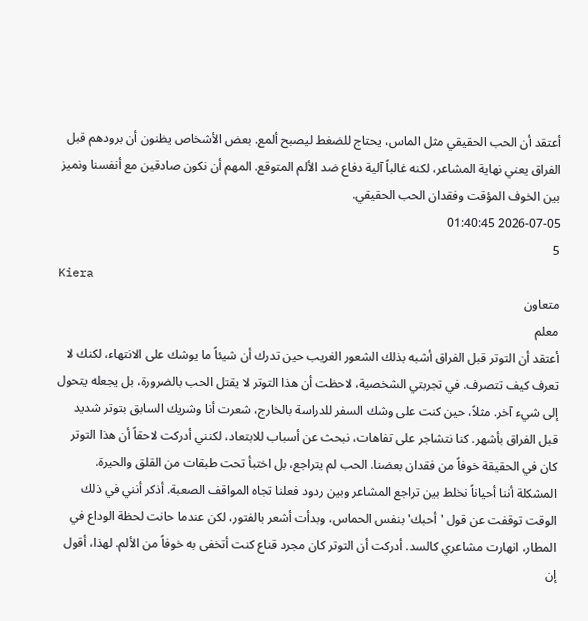أعتقد أن الحب الحقيقي مثل الماس، يحتاج للضغط ليصبح ألمع. بعض الأشخاص يظنون أن برودهم قبل الفراق يعني نهاية المشاعر، لكنه غالباً آلية دفاع ضد الألم المتوقع. المهم أن نكون صادقين مع أنفسنا ونميز بين الخوف المؤقت وفقدان الحب الحقيقي.
2026-07-05 01:40:45
5
Kiera
متعاون
معلم
أعتقد أن التوتر قبل الفراق أشبه بذلك الشعور الغريب حين تدرك أن شيئاً ما يوشك على الانتهاء، لكنك لا تعرف كيف تتصرف. في تجربتي الشخصية، لاحظت أن هذا التوتر لا يقتل الحب بالضرورة، بل يجعله يتحول إلى شيء آخر. مثلاً، حين كنت على وشك السفر للدراسة بالخارج، شعرت أنا وشريك السابق بتوتر شديد قبل الفراق بأشهر. كنا نتشاجر على تفاهات، نبحث عن أسباب للابتعاد، لكنني أدركت لاحقاً أن هذا التوتر كان في الحقيقة خوفاً من فقدان بعضنا. الحب لم يتراجع، بل اختبأ تحت طبقات من القلق والحيرة.
المشكلة أننا أحياناً نخلط بين تراجع المشاعر وبين ردود فعلنا تجاه المواقف الصعبة. أذكر أنني في ذلك الوقت توقفت عن قول 'أحبك' بنفس الحماس، وبدأت أشعر بالفتور، لكن عندما حانت لحظة الوداع في المطار، انهارت مشاعري كالسد. أدركت أن التوتر كان مجرد قناع كنت أتخفى به خوفاً من الألم. لهذا، أقول إن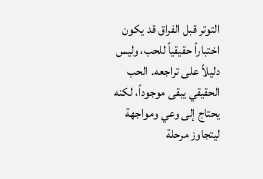التوتر قبل الفراق قد يكون اختباراً حقيقياً للحب، وليس دليلاً على تراجعه. الحب الحقيقي يبقى موجوداً، لكنه يحتاج إلى وعي ومواجهة ليتجاوز مرحلة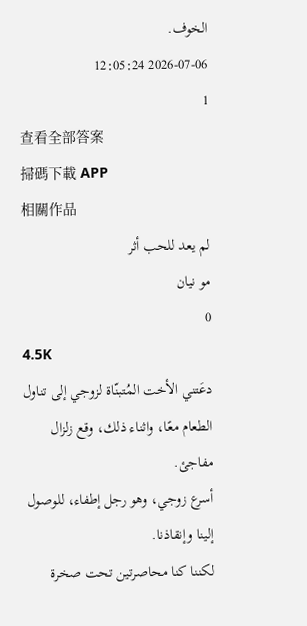الخوف.
2026-07-06 12:05:24
1
查看全部答案
掃碼下載 APP
相關作品
لم يعد للحب أثر
مو نيان
0
4.5K
دعَتني الأخت المُتبنّاة لزوجي إلى تناول الطعام معًا، واثناء ذلك، وقع زلزال مفاجئ.
أسرع زوجي، وهو رجل إطفاء، للوصول إلينا وإنقاذنا.
لكننا كنا محاصرتين تحت صخرة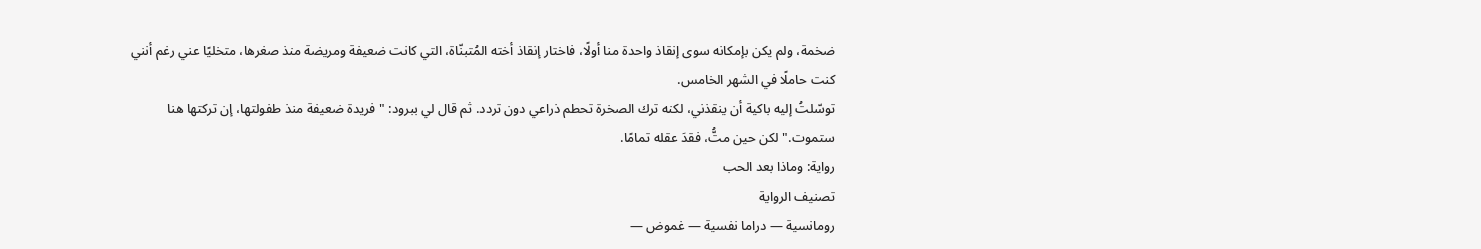ضخمة، ولم يكن بإمكانه سوى إنقاذ واحدة منا أولًا، فاختار إنقاذ أخته المُتبنّاة، التي كانت ضعيفة ومريضة منذ صغرها، متخليًا عني رغم أنني كنت حاملًا في الشهر الخامس.
توسّلتُ إليه باكية أن ينقذني، لكنه ترك الصخرة تحطم ذراعي دون تردد. ثم قال لي ببرود: "فريدة ضعيفة منذ طفولتها، إن تركتها هنا ستموت." لكن حين متُّ، فقدَ عقله تمامًا.
رواية: وماذا بعد الحب
تصنيف الرواية
رومانسية — دراما نفسية — غموض —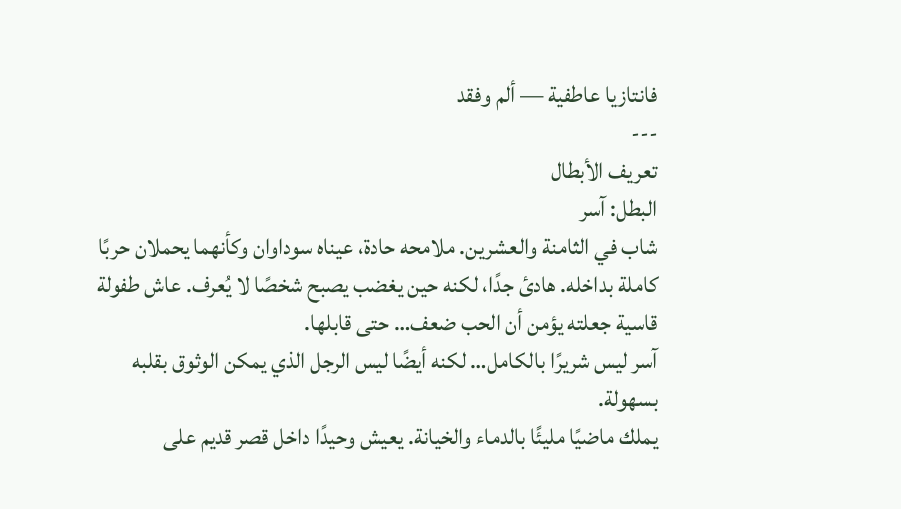فانتازيا عاطفية — ألم وفقد
---
تعريف الأبطال
البطل: آسر
شاب في الثامنة والعشرين. ملامحه حادة، عيناه سوداوان وكأنهما يحملان حربًا كاملة بداخله. هادئ جدًا، لكنه حين يغضب يصبح شخصًا لا يُعرف. عاش طفولة قاسية جعلته يؤمن أن الحب ضعف… حتى قابلها.
آسر ليس شريرًا بالكامل… لكنه أيضًا ليس الرجل الذي يمكن الوثوق بقلبه بسهولة.
يملك ماضيًا مليئًا بالدماء والخيانة. يعيش وحيدًا داخل قصر قديم على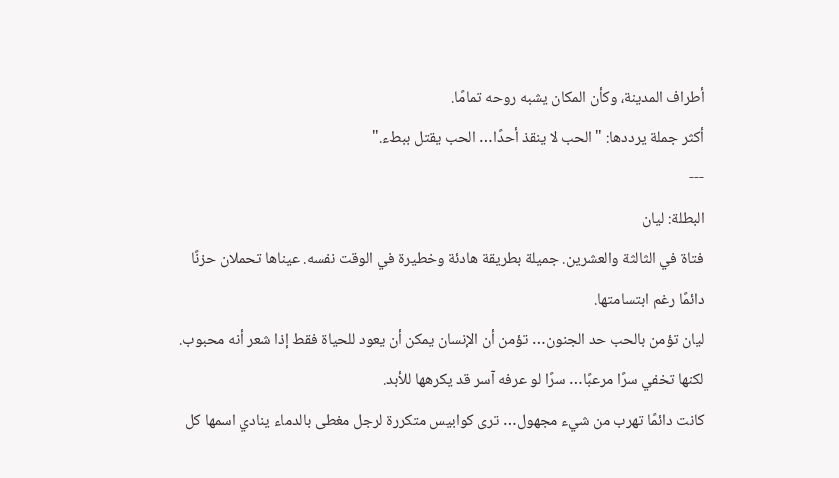أطراف المدينة، وكأن المكان يشبه روحه تمامًا.
أكثر جملة يرددها: "الحب لا ينقذ أحدًا… الحب يقتل ببطء."
---
البطلة: ليان
فتاة في الثالثة والعشرين. جميلة بطريقة هادئة وخطيرة في الوقت نفسه. عيناها تحملان حزنًا دائمًا رغم ابتسامتها.
ليان تؤمن بالحب حد الجنون… تؤمن أن الإنسان يمكن أن يعود للحياة فقط إذا شعر أنه محبوب.
لكنها تخفي سرًا مرعبًا… سرًا لو عرفه آسر قد يكرهها للأبد.
كانت دائمًا تهرب من شيء مجهول… ترى كوابيس متكررة لرجل مغطى بالدماء ينادي اسمها كل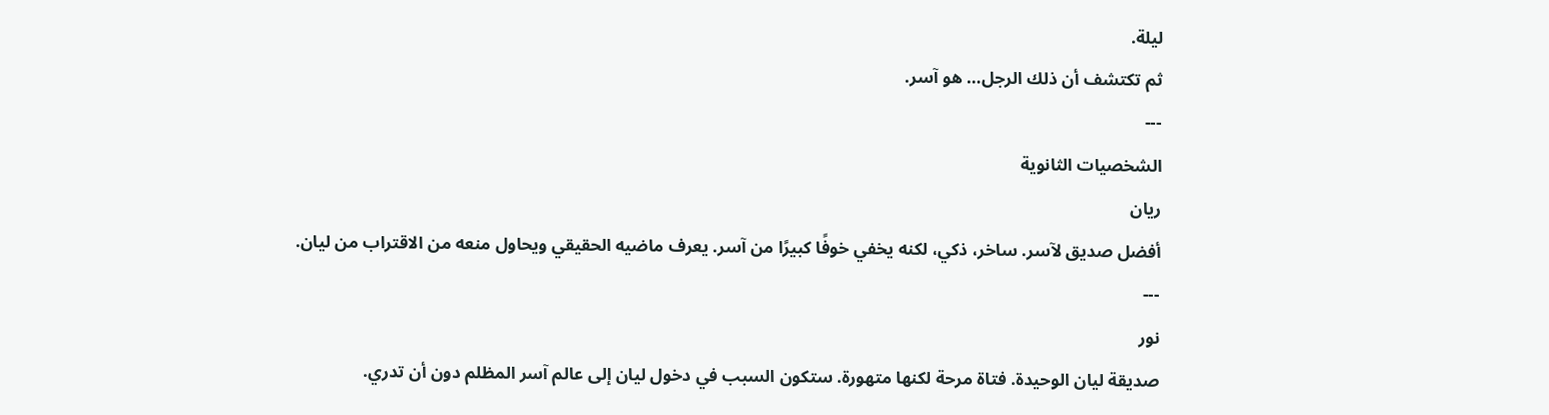ليلة.
ثم تكتشف أن ذلك الرجل… هو آسر.
---
الشخصيات الثانوية
ريان
أفضل صديق لآسر. ساخر، ذكي، لكنه يخفي خوفًا كبيرًا من آسر. يعرف ماضيه الحقيقي ويحاول منعه من الاقتراب من ليان.
---
نور
صديقة ليان الوحيدة. فتاة مرحة لكنها متهورة. ستكون السبب في دخول ليان إلى عالم آسر المظلم دون أن تدري.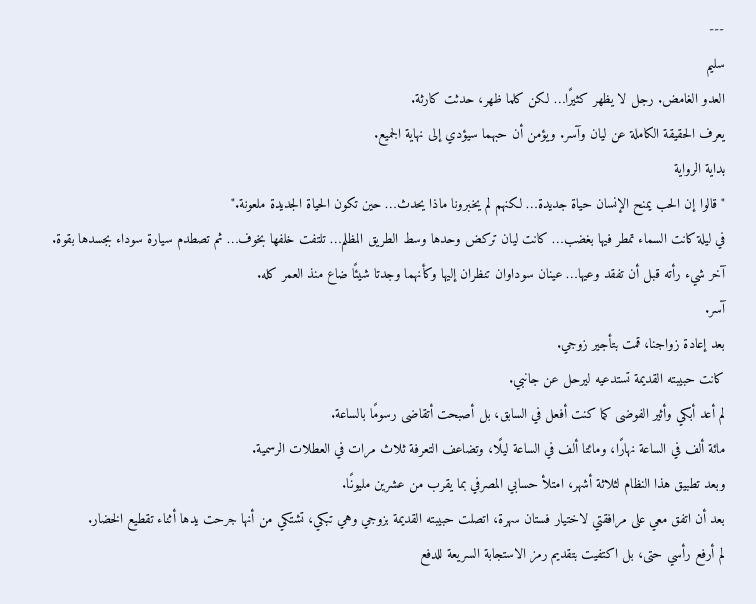---
سليم
العدو الغامض. رجل لا يظهر كثيرًا… لكن كلما ظهر، حدثت كارثة.
يعرف الحقيقة الكاملة عن ليان وآسر. ويؤمن أن حبهما سيؤدي إلى نهاية الجميع.
بداية الرواية
"قالوا إن الحب يمنح الإنسان حياة جديدة… لكنهم لم يخبرونا ماذا يحدث… حين تكون الحياة الجديدة ملعونة."
في ليلة كانت السماء تمطر فيها بغضب… كانت ليان تركض وحدها وسط الطريق المظلم… تلتفت خلفها بخوف… ثم تصطدم سيارة سوداء بجسدها بقوة.
آخر شيء رأته قبل أن تفقد وعيها… عينان سوداوان تنظران إليها وكأنهما وجدتا شيئًا ضاع منذ العمر كله.
آسر.
بعد إعادة زواجنا، قمت بتأجير زوجي.
كانت حبيبته القديمة تستدعيه ليرحل عن جانبي.
لم أعد أبكي وأثير الفوضى كما كنت أفعل في السابق، بل أصبحت أتقاضى رسومًا بالساعة.
مائة ألف في الساعة نهارًا، ومائتا ألف في الساعة ليلًا، وتضاعف التعرفة ثلاث مرات في العطلات الرسمية.
وبعد تطبيق هذا النظام لثلاثة أشهر، امتلأ حسابي المصرفي بما يقرب من عشرين مليونًا.
بعد أن اتفق معي على مرافقتي لاختيار فستان سهرة، اتصلت حبيبته القديمة بزوجي وهي تبكي، تشتكي من أنها جرحت يدها أثناء تقطيع الخضار.
لم أرفع رأسي حتى، بل اكتفيت بتقديم رمز الاستجابة السريعة للدفع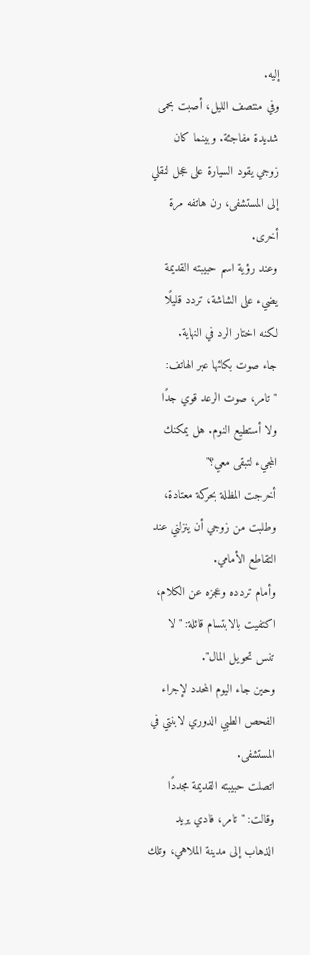إليه.
وفي منتصف الليل، أصبت بحمى شديدة مفاجئة. وبينما كان زوجي يقود السيارة على عجل لنقلي إلى المستشفى، رن هاتفه مرة أخرى.
وعند رؤية اسم حبيبته القديمة يضيء على الشاشة، تردد قليلًا لكنه اختار الرد في النهاية.
جاء صوت بكائها عبر الهاتف: "تامر، صوت الرعد قوي جدًا ولا أستطيع النوم. هل يمكنك المجيء لتبقى معي؟"
أخرجت المظلة بحركة معتادة، وطلبت من زوجي أن ينزلني عند التقاطع الأمامي.
وأمام تردده وعجزه عن الكلام، اكتفيت بالابتسام قائلة: "لا تنس تحويل المال".
وحين جاء اليوم المحدد لإجراء الفحص الطبي الدوري لابنتي في المستشفى.
اتصلت حبيبته القديمة مجددًا وقالت: "تامر، فادي يريد الذهاب إلى مدينة الملاهي، وتلك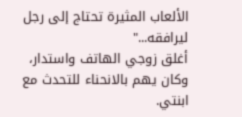الألعاب المثيرة تحتاج إلى رجل ليرافقه..."
أغلق زوجي الهاتف واستدار، وكان يهم بالانحناء للتحدث مع ابنتي.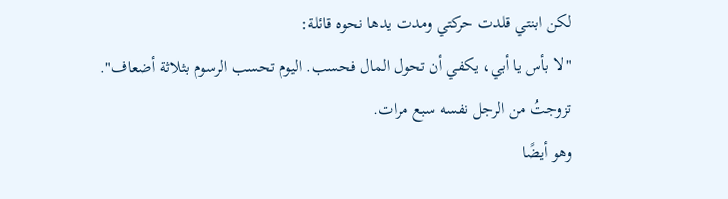لكن ابنتي قلدت حركتي ومدت يدها نحوه قائلة:
"لا بأس يا أبي، يكفي أن تحول المال فحسب. اليوم تحسب الرسوم بثلاثة أضعاف".
تزوجتُ من الرجل نفسه سبع مرات.
وهو أيضًا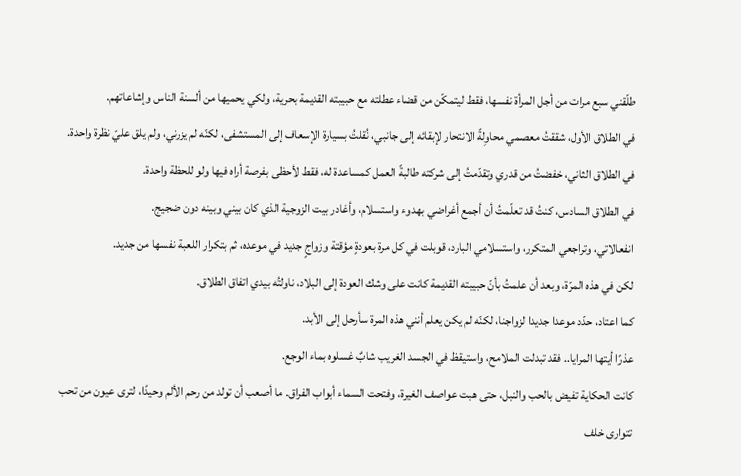طلّقني سبع مرات من أجل المرأة نفسها، فقط ليتمكّن من قضاء عطلته مع حبيبته القديمة بحرية، ولكي يحميها من ألسنة الناس وإشاعاتهم.
في الطلاق الأول، شققتُ معصمي محاوِلةً الانتحار لإبقائه إلى جانبي، نُقلتُ بسيارة الإسعاف إلى المستشفى، لكنّه لم يزرني، ولم يلق عليّ نظرة واحدة.
في الطلاق الثاني، خفضتُ من قدري وتقدّمتُ إلى شركته طالبةً العمل كمساعدة له، فقط لأحظى بفرصة أراه فيها ولو للحظة واحدة.
في الطلاق السادس، كنتُ قد تعلّمتُ أن أجمع أغراضي بهدوء واستسلام، وأغادر بيت الزوجية الذي كان بيني وبينه دون ضجيج.
انفعالاتي، وتراجعي المتكرر، واستسلامي البارد، قوبلت في كل مرة بعودةٍ مؤقتة وزواجٍ جديد في موعده، ثم بتكرار اللعبة نفسها من جديد.
لكن في هذه المرّة، وبعد أن علمتُ بأنّ حبيبته القديمة كانت على وشك العودة إلى البلاد، ناولتُه بيدي اتفاق الطلاق.
كما اعتاد، حدّد موعدا جديدا لزواجنا، لكنّه لم يكن يعلم أنني هذه المرة سأرحل إلى الأبد.
عذرًا أيتها المرايا.. فقد تبدلت الملامح، واستيقظ في الجسد الغريب شابٌ غسلوه بماء الوجع.
كانت الحكاية تفيض بالحب والنبل، حتى هبت عواصف الغيرة، وفتحت السماء أبواب الفراق. ما أصعب أن تولد من رحم الألم وحيدًا، لترى عيون من تحب تتوارى خلف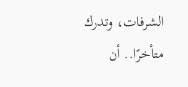الشرفات، وتدرك متأخرًا.. أن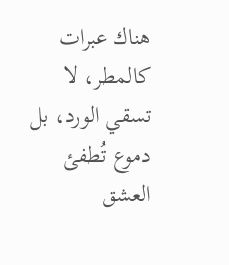هناك عبرات كالمطر، لا تسقي الورد، بل دموع تُطفئ العشق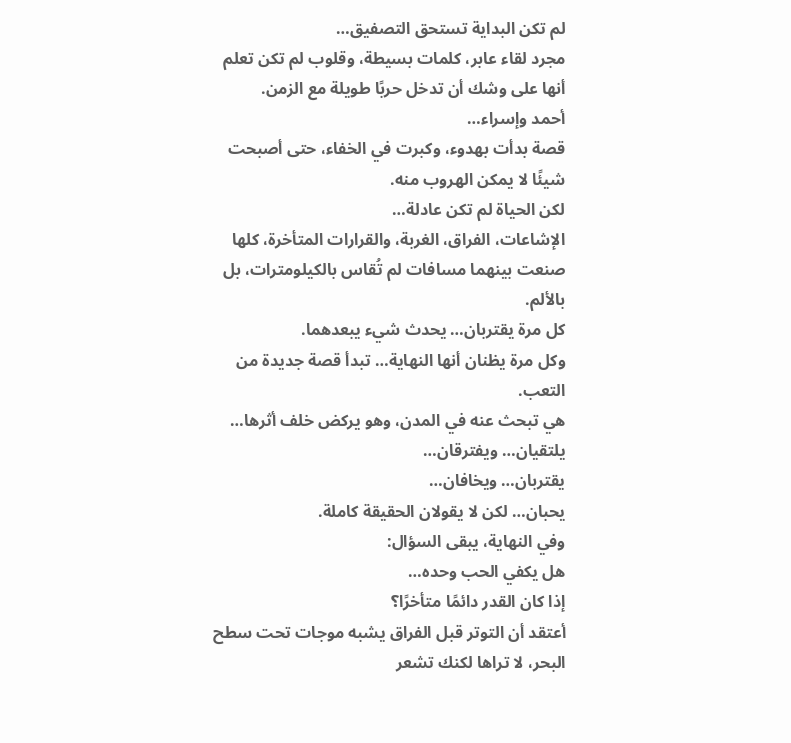لم تكن البداية تستحق التصفيق…
مجرد لقاء عابر، كلمات بسيطة، وقلوب لم تكن تعلم أنها على وشك أن تدخل حربًا طويلة مع الزمن.
أحمد وإسراء…
قصة بدأت بهدوء، وكبرت في الخفاء، حتى أصبحت شيئًا لا يمكن الهروب منه.
لكن الحياة لم تكن عادلة…
الإشاعات، الفراق، الغربة، والقرارات المتأخرة، كلها صنعت بينهما مسافات لم تُقاس بالكيلومترات، بل بالألم.
كل مرة يقتربان… يحدث شيء يبعدهما.
وكل مرة يظنان أنها النهاية… تبدأ قصة جديدة من التعب.
هي تبحث عنه في المدن، وهو يركض خلف أثرها…
يلتقيان… ويفترقان…
يقتربان… ويخافان…
يحبان… لكن لا يقولان الحقيقة كاملة.
وفي النهاية، يبقى السؤال:
هل يكفي الحب وحده…
إذا كان القدر دائمًا متأخرًا؟
أعتقد أن التوتر قبل الفراق يشبه موجات تحت سطح البحر، لا تراها لكنك تشعر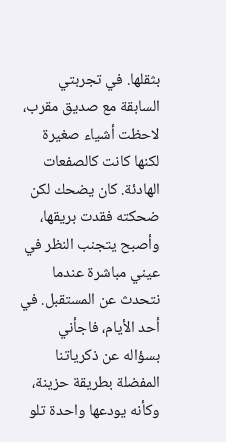بثقلها. في تجربتي السابقة مع صديق مقرب، لاحظت أشياء صغيرة لكنها كانت كالصفعات الهادئة. كان يضحك لكن ضحكته فقدت بريقها، وأصبح يتجنب النظر في عيني مباشرة عندما نتحدث عن المستقبل. في أحد الأيام، فاجأني بسؤاله عن ذكرياتنا المفضلة بطريقة حزينة، وكأنه يودعها واحدة تلو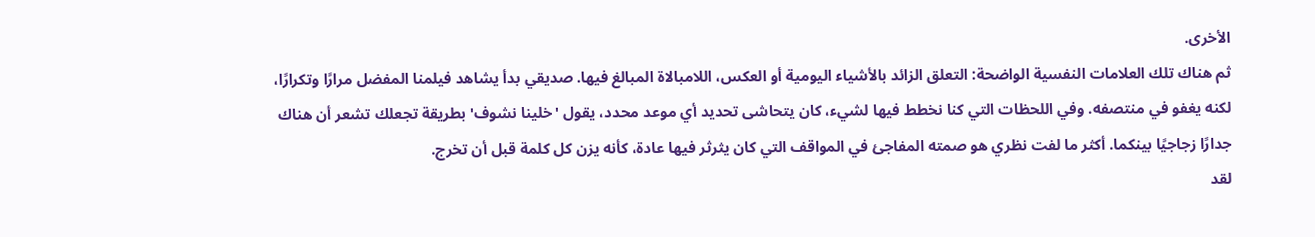الأخرى.
ثم هناك تلك العلامات النفسية الواضحة: التعلق الزائد بالأشياء اليومية أو العكس، اللامبالاة المبالغ فيها. صديقي بدأ يشاهد فيلمنا المفضل مرارًا وتكرارًا، لكنه يغفو في منتصفه. وفي اللحظات التي كنا نخطط فيها لشيء، كان يتحاشى تحديد أي موعد محدد، يقول 'خلينا نشوف' بطريقة تجعلك تشعر أن هناك جدارًا زجاجيًا بينكما. أكثر ما لفت نظري هو صمته المفاجئ في المواقف التي كان يثرثر فيها عادة، كأنه يزن كل كلمة قبل أن تخرج.
لقد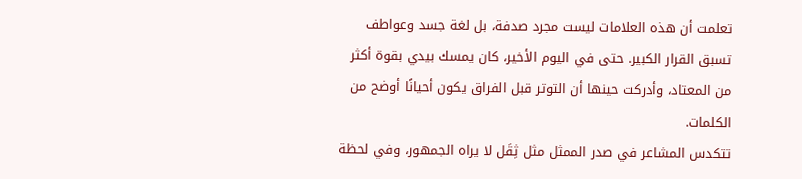تعلمت أن هذه العلامات ليست مجرد صدفة، بل لغة جسد وعواطف تسبق القرار الكبير. حتى في اليوم الأخير، كان يمسك بيدي بقوة أكثر من المعتاد، وأدركت حينها أن التوتر قبل الفراق يكون أحيانًا أوضح من الكلمات.
تتكدس المشاعر في صدر الممثل مثل ثِقَل لا يراه الجمهور، وفي لحظة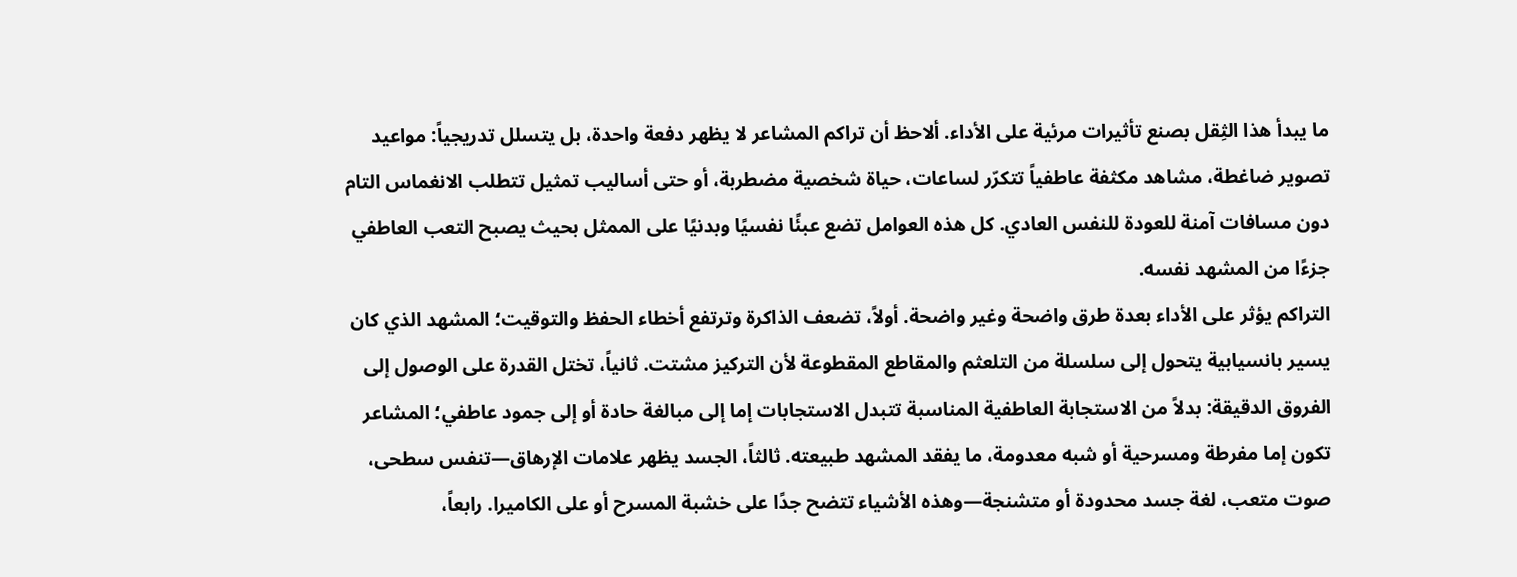ما يبدأ هذا الثِقل بصنع تأثيرات مرئية على الأداء. ألاحظ أن تراكم المشاعر لا يظهر دفعة واحدة، بل يتسلل تدريجياً: مواعيد تصوير ضاغطة، مشاهد مكثفة عاطفياً تتكرّر لساعات، حياة شخصية مضطربة، أو حتى أساليب تمثيل تتطلب الانغماس التام دون مسافات آمنة للعودة للنفس العادي. كل هذه العوامل تضع عبئًا نفسيًا وبدنيًا على الممثل بحيث يصبح التعب العاطفي جزءًا من المشهد نفسه.
التراكم يؤثر على الأداء بعدة طرق واضحة وغير واضحة. أولاً، تضعف الذاكرة وترتفع أخطاء الحفظ والتوقيت؛ المشهد الذي كان يسير بانسيابية يتحول إلى سلسلة من التلعثم والمقاطع المقطوعة لأن التركيز مشتت. ثانياً، تختل القدرة على الوصول إلى الفروق الدقيقة: بدلاً من الاستجابة العاطفية المناسبة تتبدل الاستجابات إما إلى مبالغة حادة أو إلى جمود عاطفي؛ المشاعر تكون إما مفرطة ومسرحية أو شبه معدومة، ما يفقد المشهد طبيعته. ثالثاً، الجسد يظهر علامات الإرهاق—تنفس سطحى، صوت متعب، لغة جسد محدودة أو متشنجة—وهذه الأشياء تتضح جدًا على خشبة المسرح أو على الكاميرا. رابعاً،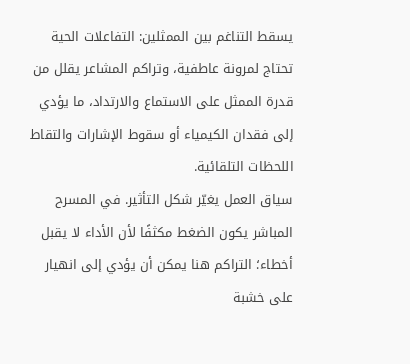يسقط التناغم بين الممثلين: التفاعلات الحية تحتاج لمرونة عاطفية، وتراكم المشاعر يقلل من قدرة الممثل على الاستماع والارتداد، ما يؤدي إلى فقدان الكيمياء أو سقوط الإشارات والتقاط اللحظات التلقائية.
سياق العمل يغيّر شكل التأثير. في المسرح المباشر يكون الضغط مكثفًا لأن الأداء لا يقبل أخطاء؛ التراكم هنا يمكن أن يؤدي إلى انهيار على خشبة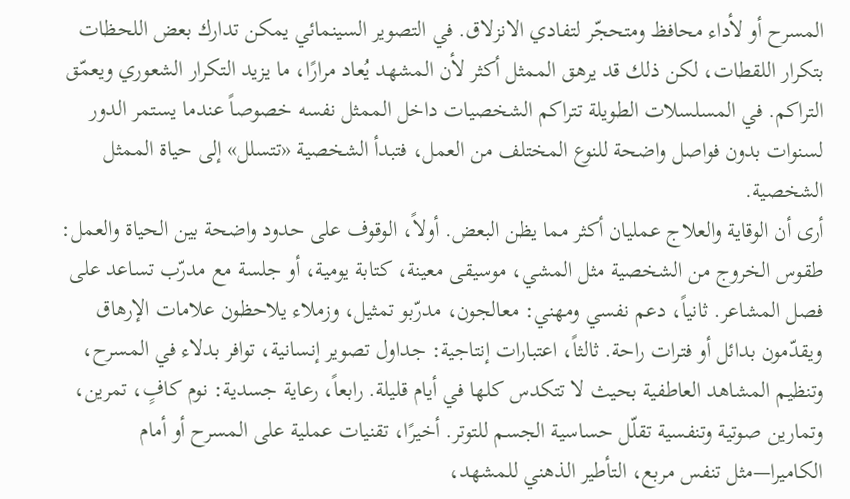المسرح أو لأداء محافظ ومتحجّر لتفادي الانزلاق. في التصوير السينمائي يمكن تدارك بعض اللحظات بتكرار اللقطات، لكن ذلك قد يرهق الممثل أكثر لأن المشهد يُعاد مرارًا، ما يزيد التكرار الشعوري ويعمّق التراكم. في المسلسلات الطويلة تتراكم الشخصيات داخل الممثل نفسه خصوصاً عندما يستمر الدور لسنوات بدون فواصل واضحة للنوع المختلف من العمل، فتبدأ الشخصية «تتسلل» إلى حياة الممثل الشخصية.
أرى أن الوقاية والعلاج عمليان أكثر مما يظن البعض. أولاً، الوقوف على حدود واضحة بين الحياة والعمل: طقوس الخروج من الشخصية مثل المشي، موسيقى معينة، كتابة يومية، أو جلسة مع مدرّب تساعد على فصل المشاعر. ثانياً، دعم نفسي ومهني: معالجون، مدرّبو تمثيل، وزملاء يلاحظون علامات الإرهاق ويقدّمون بدائل أو فترات راحة. ثالثاً، اعتبارات إنتاجية: جداول تصوير إنسانية، توافر بدلاء في المسرح، وتنظيم المشاهد العاطفية بحيث لا تتكدس كلها في أيام قليلة. رابعاً، رعاية جسدية: نوم كافٍ، تمرين، وتمارين صوتية وتنفسية تقلّل حساسية الجسم للتوتر. أخيرًا، تقنيات عملية على المسرح أو أمام الكاميرا—مثل تنفس مربع، التأطير الذهني للمشهد،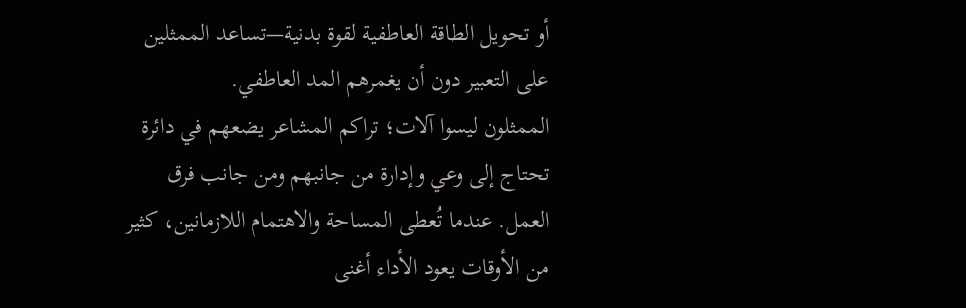أو تحويل الطاقة العاطفية لقوة بدنية—تساعد الممثلين على التعبير دون أن يغمرهم المد العاطفي.
الممثلون ليسوا آلات؛ تراكم المشاعر يضعهم في دائرة تحتاج إلى وعي وإدارة من جانبهم ومن جانب فرق العمل. عندما تُعطى المساحة والاهتمام اللازمانين، كثير من الأوقات يعود الأداء أغنى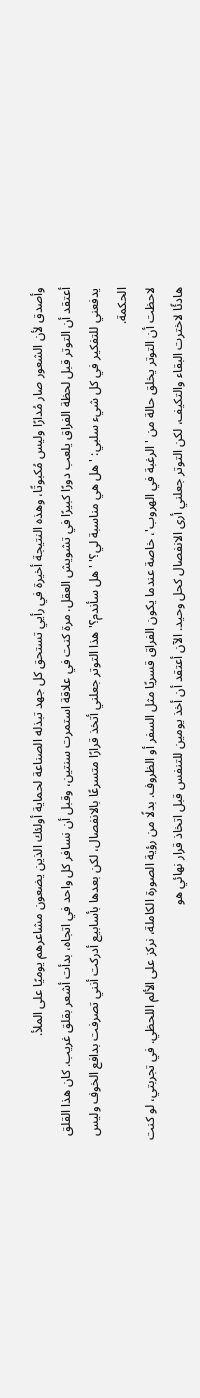وأصدق لأن الشعور صار مُدارًا وليس مُكبوتًا، وهذه النتيجة أخيرة في رأيي تستحق كل جهد تبذله الصناعة لحماية أولئك الذين يضعون مشاعرهم يوميًا على الملأ.
أعتقد أن التوتر قبل لحظة الفراق يلعب دورًا كبيرًا في تشويش العقل. مرة كنت في علاقة استمرت سنتين، وقبل أن نسافر كل واحد في اتجاه، بدأت أشعر بقلق غريب. كان هذا القلق يدفعني للتفكير في كل شيء سلبي: 'هل هي مناسبة لي؟' 'هل سأندم؟' هذا التوتر جعلني أتخذ قرارًا متسرعًا بالانفصال، لكن بعدها بأسابيع أدركت أنني تصرفت بدافع الخوف وليس الحكمة.
لاحظت أن التوتر يخلق حالة من 'الرغبة في الهروب'، خاصة عندما يكون الفراق قسريًا مثل السفر أو الظروف. بدلًا من رؤية الصورة الكاملة، نركز على الألم اللحظي. في تجربتي، لو كنت هادئًا لاخترت البقاء والتكيف، لكن التوتر جعلني أرى الانفصال كحل وحيد. الآن أعتقد أن أخذ يومين للتنفس قبل اتخاذ قرار نهائي هو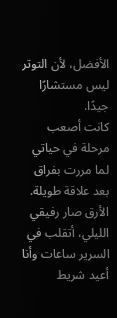الأفضل، لأن التوتر ليس مستشارًا جيدًا.
كانت أصعب مرحلة في حياتي لما مررت بفراق بعد علاقة طويلة. الأرق صار رفيقي الليلي، أتقلب في السرير ساعات وأنا أعيد شريط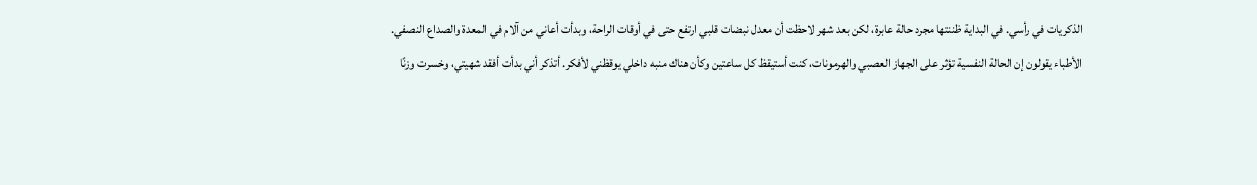الذكريات في رأسي. في البداية ظننتها مجرد حالة عابرة، لكن بعد شهر لاحظت أن معدل نبضات قلبي ارتفع حتى في أوقات الراحة، وبدأت أعاني من آلام في المعدة والصداع النصفي.
الأطباء يقولون إن الحالة النفسية تؤثر على الجهاز العصبي والهرمونات، كنت أستيقظ كل ساعتين وكأن هناك منبه داخلي يوقظني لأفكر. أتذكر أني بدأت أفقد شهيتي، وخسرت وزنًا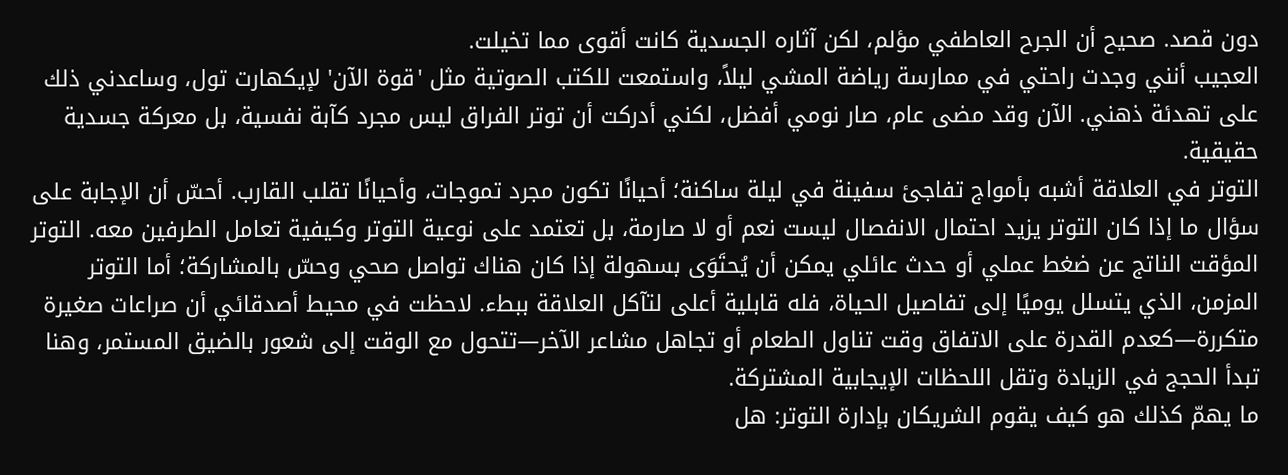دون قصد. صحيح أن الجرح العاطفي مؤلم، لكن آثاره الجسدية كانت أقوى مما تخيلت.
العجيب أنني وجدت راحتي في ممارسة رياضة المشي ليلاً، واستمعت للكتب الصوتية مثل 'قوة الآن' لإيكهارت تول، وساعدني ذلك على تهدئة ذهني. الآن وقد مضى عام، صار نومي أفضل، لكني أدركت أن توتر الفراق ليس مجرد كآبة نفسية، بل معركة جسدية حقيقية.
التوتر في العلاقة أشبه بأمواج تفاجئ سفينة في ليلة ساكنة؛ أحيانًا تكون مجرد تموجات، وأحيانًا تقلب القارب. أحسّ أن الإجابة على سؤال ما إذا كان التوتر يزيد احتمال الانفصال ليست نعم أو لا صارمة، بل تعتمد على نوعية التوتر وكيفية تعامل الطرفين معه. التوتر المؤقت الناتج عن ضغط عملي أو حدث عائلي يمكن أن يُحتَوَى بسهولة إذا كان هناك تواصل صحي وحسّ بالمشاركة؛ أما التوتر المزمن، الذي يتسلل يوميًا إلى تفاصيل الحياة، فله قابلية أعلى لتآكل العلاقة ببطء. لاحظت في محيط أصدقائي أن صراعات صغيرة متكررة—كعدم القدرة على الاتفاق وقت تناول الطعام أو تجاهل مشاعر الآخر—تتحول مع الوقت إلى شعور بالضيق المستمر، وهنا تبدأ الحجج في الزيادة وتقل اللحظات الإيجابية المشتركة.
ما يهمّ كذلك هو كيف يقوم الشريكان بإدارة التوتر: هل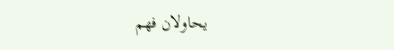يحاولان فهم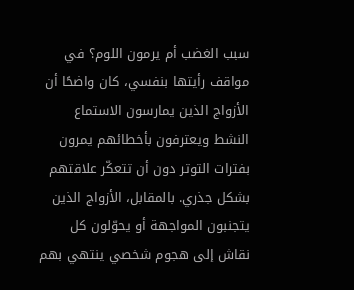سبب الغضب أم يرمون اللوم؟ في مواقف رأيتها بنفسي، كان واضحًا أن الأزواج الذين يمارسون الاستماع النشط ويعترفون بأخطائهم يمرون بفترات التوتر دون أن تتعكّر علاقتهم بشكل جذري. بالمقابل، الأزواج الذين يتجنبون المواجهة أو يحوّلون كل نقاش إلى هجوم شخصي ينتهي بهم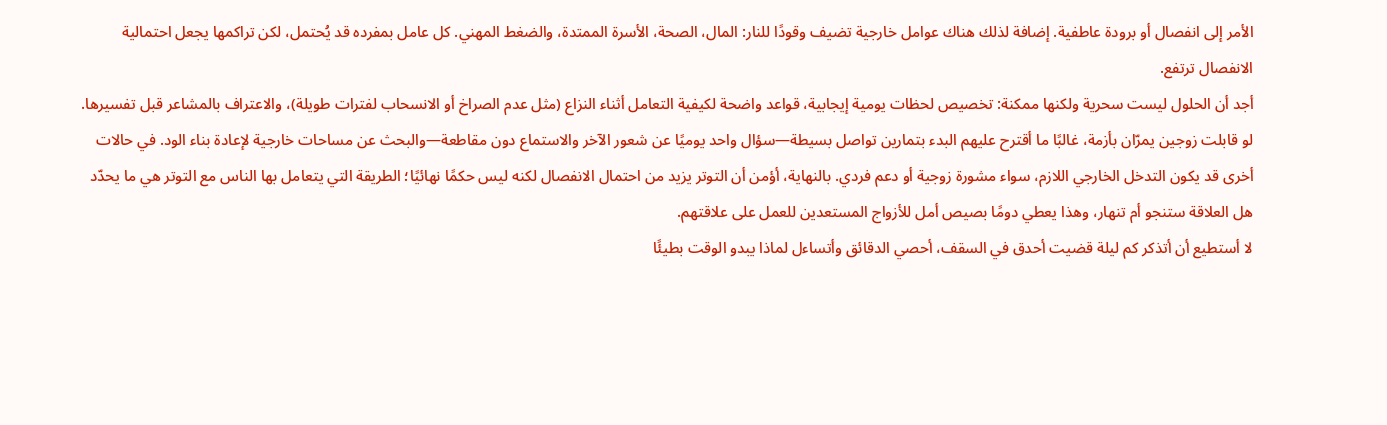الأمر إلى انفصال أو برودة عاطفية. إضافة لذلك هناك عوامل خارجية تضيف وقودًا للنار: المال، الصحة، الأسرة الممتدة، والضغط المهني. كل عامل بمفرده قد يُحتمل، لكن تراكمها يجعل احتمالية الانفصال ترتفع.
أجد أن الحلول ليست سحرية ولكنها ممكنة: تخصيص لحظات يومية إيجابية، قواعد واضحة لكيفية التعامل أثناء النزاع (مثل عدم الصراخ أو الانسحاب لفترات طويلة)، والاعتراف بالمشاعر قبل تفسيرها. لو قابلت زوجين يمرّان بأزمة، غالبًا ما أقترح عليهم البدء بتمارين تواصل بسيطة—سؤال واحد يوميًا عن شعور الآخر والاستماع دون مقاطعة—والبحث عن مساحات خارجية لإعادة بناء الود. في حالات أخرى قد يكون التدخل الخارجي اللازم، سواء مشورة زوجية أو دعم فردي. بالنهاية، أؤمن أن التوتر يزيد من احتمال الانفصال لكنه ليس حكمًا نهائيًا؛ الطريقة التي يتعامل بها الناس مع التوتر هي ما يحدّد هل العلاقة ستنجو أم تنهار، وهذا يعطي دومًا بصيص أمل للأزواج المستعدين للعمل على علاقتهم.
لا أستطيع أن أتذكر كم ليلة قضيت أحدق في السقف، أحصي الدقائق وأتساءل لماذا يبدو الوقت بطيئًا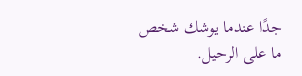جدًا عندما يوشك شخص ما على الرحيل.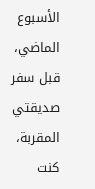الأسبوع الماضي، قبل سفر صديقتي المقربة، كنت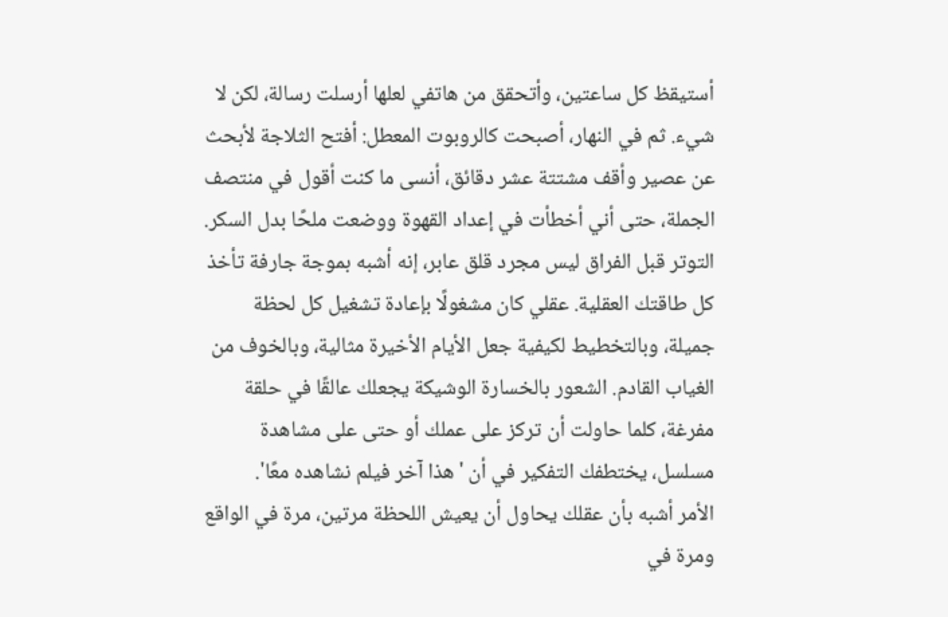أستيقظ كل ساعتين، وأتحقق من هاتفي لعلها أرسلت رسالة، لكن لا شيء. ثم في النهار، أصبحت كالروبوت المعطل: أفتح الثلاجة لأبحث عن عصير وأقف مشتتة عشر دقائق، أنسى ما كنت أقول في منتصف الجملة، حتى أني أخطأت في إعداد القهوة ووضعت ملحًا بدل السكر.
التوتر قبل الفراق ليس مجرد قلق عابر، إنه أشبه بموجة جارفة تأخذ كل طاقتك العقلية. عقلي كان مشغولًا بإعادة تشغيل كل لحظة جميلة، وبالتخطيط لكيفية جعل الأيام الأخيرة مثالية، وبالخوف من الغياب القادم. الشعور بالخسارة الوشيكة يجعلك عالقًا في حلقة مفرغة، كلما حاولت أن تركز على عملك أو حتى على مشاهدة مسلسل، يختطفك التفكير في أن 'هذا آخر فيلم نشاهده معًا'.
الأمر أشبه بأن عقلك يحاول أن يعيش اللحظة مرتين، مرة في الواقع ومرة في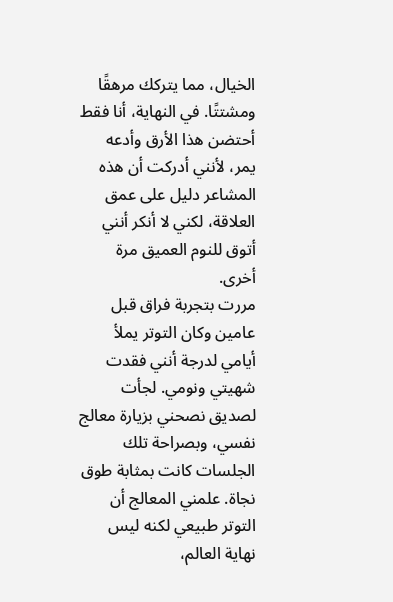الخيال، مما يتركك مرهقًا ومشتتًا. في النهاية، أنا فقط أحتضن هذا الأرق وأدعه يمر، لأنني أدركت أن هذه المشاعر دليل على عمق العلاقة، لكني لا أنكر أنني أتوق للنوم العميق مرة أخرى.
مررت بتجربة فراق قبل عامين وكان التوتر يملأ أيامي لدرجة أنني فقدت شهيتي ونومي. لجأت لصديق نصحني بزيارة معالج نفسي، وبصراحة تلك الجلسات كانت بمثابة طوق نجاة. علمني المعالج أن التوتر طبيعي لكنه ليس نهاية العالم،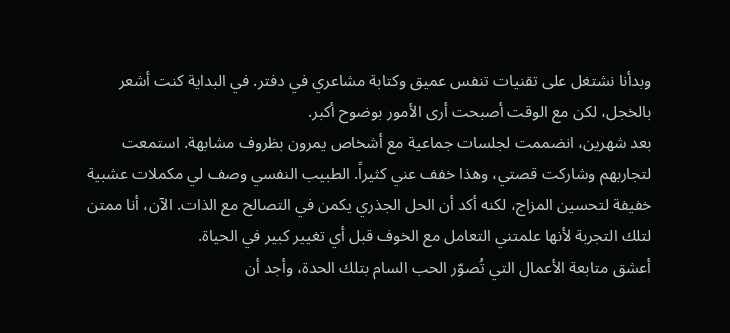وبدأنا نشتغل على تقنيات تنفس عميق وكتابة مشاعري في دفتر. في البداية كنت أشعر بالخجل، لكن مع الوقت أصبحت أرى الأمور بوضوح أكبر.
بعد شهرين، انضممت لجلسات جماعية مع أشخاص يمرون بظروف مشابهة. استمعت لتجاربهم وشاركت قصتي، وهذا خفف عني كثيراً. الطبيب النفسي وصف لي مكملات عشبية خفيفة لتحسين المزاج، لكنه أكد أن الحل الجذري يكمن في التصالح مع الذات. الآن، أنا ممتن لتلك التجربة لأنها علمتني التعامل مع الخوف قبل أي تغيير كبير في الحياة.
أعشق متابعة الأعمال التي تُصوّر الحب السام بتلك الحدة، وأجد أن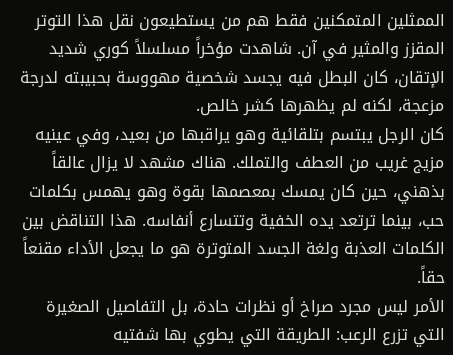الممثلين المتمكنين فقط هم من يستطيعون نقل هذا التوتر المقزز والمثير في آن. شاهدت مؤخراً مسلسلاً كوري شديد الإتقان، كان البطل فيه يجسد شخصية مهووسة بحبيبته لدرجة مزعجة، لكنه لم يظهرها كشر خالص.
كان الرجل يبتسم بتلقائية وهو يراقبها من بعيد، وفي عينيه مزيج غريب من العطف والتملك. هناك مشهد لا يزال عالقاً بذهني، حين كان يمسك بمعصمها بقوة وهو يهمس بكلمات حب، بينما ترتعد يده الخفية وتتسارع أنفاسه. هذا التناقض بين الكلمات العذبة ولغة الجسد المتوترة هو ما يجعل الأداء مقنعاً حقاً.
الأمر ليس مجرد صراخ أو نظرات حادة، بل التفاصيل الصغيرة التي تزرع الرعب: الطريقة التي يطوي بها شفتيه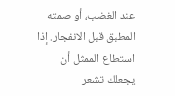عند الغضب، أو صمته المطبق قبل الانفجار. إذا استطاع الممثل أن يجعلك تشعر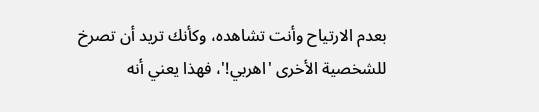بعدم الارتياح وأنت تشاهده، وكأنك تريد أن تصرخ للشخصية الأخرى 'اهربي!'، فهذا يعني أنه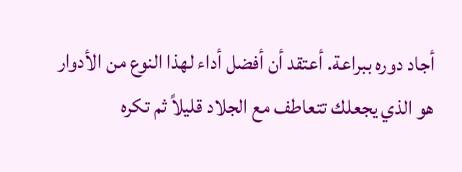أجاد دوره ببراعة. أعتقد أن أفضل أداء لهذا النوع من الأدوار هو الذي يجعلك تتعاطف مع الجلاد قليلاً ثم تكره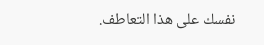نفسك على هذا التعاطف.